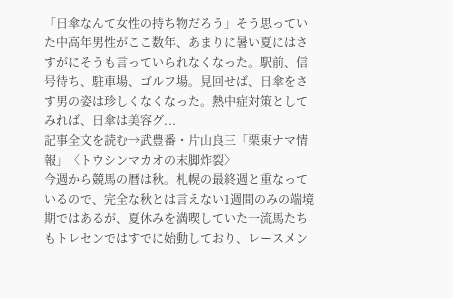「日傘なんて女性の持ち物だろう」そう思っていた中高年男性がここ数年、あまりに暑い夏にはさすがにそうも言っていられなくなった。駅前、信号待ち、駐車場、ゴルフ場。見回せば、日傘をさす男の姿は珍しくなくなった。熱中症対策としてみれば、日傘は美容グ...
記事全文を読む→武豊番・片山良三「栗東ナマ情報」〈トウシンマカオの末脚炸裂〉
今週から競馬の暦は秋。札幌の最終週と重なっているので、完全な秋とは言えない1週間のみの端境期ではあるが、夏休みを満喫していた一流馬たちもトレセンではすでに始動しており、レースメン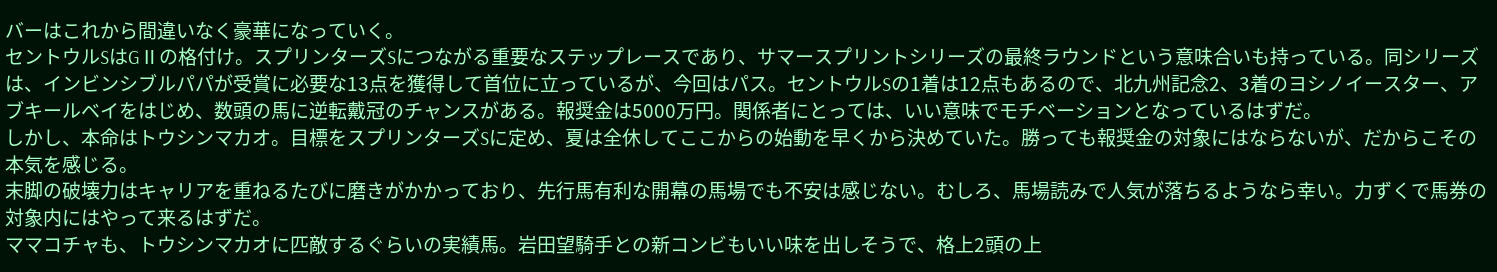バーはこれから間違いなく豪華になっていく。
セントウルSはGⅡの格付け。スプリンターズSにつながる重要なステップレースであり、サマースプリントシリーズの最終ラウンドという意味合いも持っている。同シリーズは、インビンシブルパパが受賞に必要な13点を獲得して首位に立っているが、今回はパス。セントウルSの1着は12点もあるので、北九州記念2、3着のヨシノイースター、アブキールベイをはじめ、数頭の馬に逆転戴冠のチャンスがある。報奨金は5000万円。関係者にとっては、いい意味でモチベーションとなっているはずだ。
しかし、本命はトウシンマカオ。目標をスプリンターズSに定め、夏は全休してここからの始動を早くから決めていた。勝っても報奨金の対象にはならないが、だからこその本気を感じる。
末脚の破壊力はキャリアを重ねるたびに磨きがかかっており、先行馬有利な開幕の馬場でも不安は感じない。むしろ、馬場読みで人気が落ちるようなら幸い。力ずくで馬券の対象内にはやって来るはずだ。
ママコチャも、トウシンマカオに匹敵するぐらいの実績馬。岩田望騎手との新コンビもいい味を出しそうで、格上2頭の上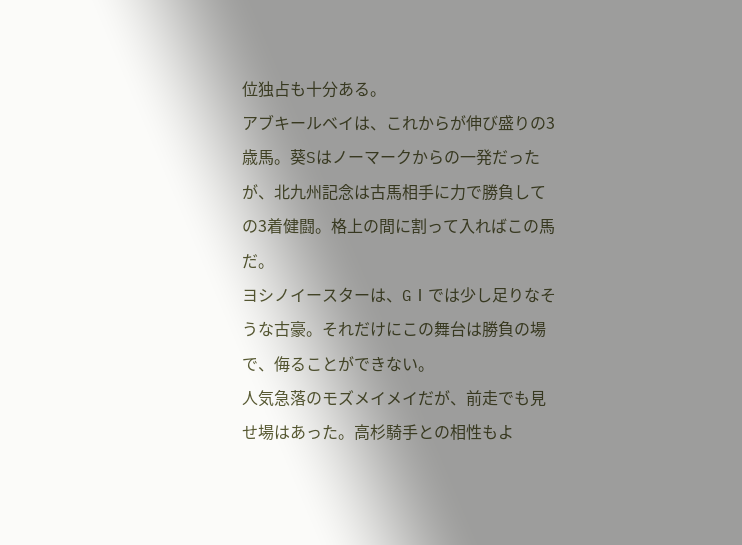位独占も十分ある。
アブキールベイは、これからが伸び盛りの3歳馬。葵Sはノーマークからの一発だったが、北九州記念は古馬相手に力で勝負しての3着健闘。格上の間に割って入ればこの馬だ。
ヨシノイースターは、GⅠでは少し足りなそうな古豪。それだけにこの舞台は勝負の場で、侮ることができない。
人気急落のモズメイメイだが、前走でも見せ場はあった。高杉騎手との相性もよ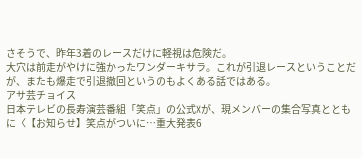さそうで、昨年3着のレースだけに軽視は危険だ。
大穴は前走がやけに強かったワンダーキサラ。これが引退レースということだが、またも爆走で引退撤回というのもよくある話ではある。
アサ芸チョイス
日本テレビの長寿演芸番組「笑点」の公式Xが、現メンバーの集合写真とともに〈【お知らせ】笑点がついに…重大発表6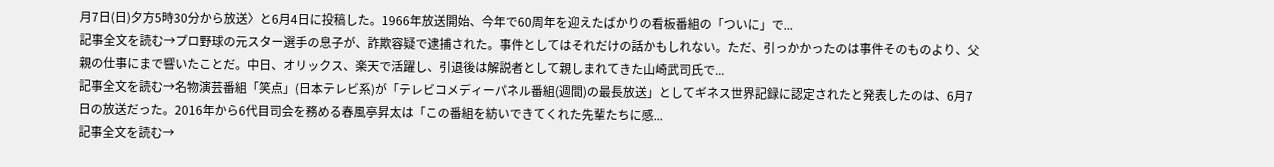月7日(日)夕方5時30分から放送〉と6月4日に投稿した。1966年放送開始、今年で60周年を迎えたばかりの看板番組の「ついに」で...
記事全文を読む→プロ野球の元スター選手の息子が、詐欺容疑で逮捕された。事件としてはそれだけの話かもしれない。ただ、引っかかったのは事件そのものより、父親の仕事にまで響いたことだ。中日、オリックス、楽天で活躍し、引退後は解説者として親しまれてきた山崎武司氏で...
記事全文を読む→名物演芸番組「笑点」(日本テレビ系)が「テレビコメディーパネル番組(週間)の最長放送」としてギネス世界記録に認定されたと発表したのは、6月7日の放送だった。2016年から6代目司会を務める春風亭昇太は「この番組を紡いできてくれた先輩たちに感...
記事全文を読む→